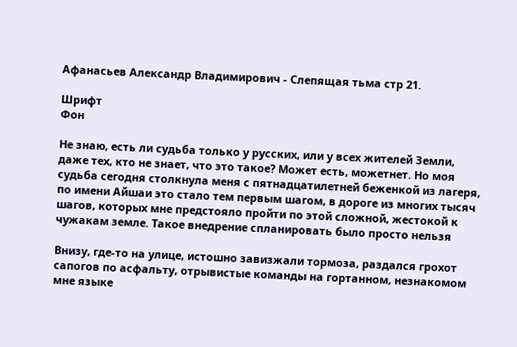Афанасьев Александр Владимирович - Слепящая тьма стр 21.

Шрифт
Фон

Не знаю, есть ли судьба только у русских, или у всех жителей Земли, даже тех, кто не знает, что это такое? Может есть, можетнет. Но моя судьба сегодня столкнула меня с пятнадцатилетней беженкой из лагеря, по имени Айшаи это стало тем первым шагом, в дороге из многих тысяч шагов, которых мне предстояло пройти по этой сложной, жестокой к чужакам земле. Такое внедрение спланировать было просто нельзя

Внизу, где-то на улице, истошно завизжали тормоза, раздался грохот сапогов по асфальту, отрывистые команды на гортанном, незнакомом мне языке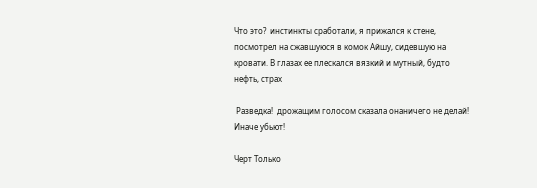Что это?  инстинкты сработали, я прижался к стене, посмотрел на сжавшуюся в комок Айшу, сидевшую на кровати. В глазах ее плескался вязкий и мутный, будто нефть, страх

 Разведка!  дрожащим голосом сказала онаничего не делай! Иначе убьют!

Черт Только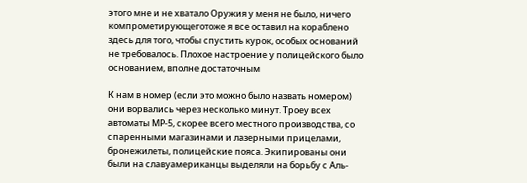этого мне и не хватало Оружия у меня не было, ничего компрометирующеготоже я все оставил на кораблено здесь для того, чтобы спустить курок, особых оснований не требовалось. Плохое настроение у полицейского было основанием, вполне достаточным

К нам в номер (если это можно было назвать номером) они ворвались через несколько минут. Троеу всех автоматы МР-5, скорее всего местного производства, со спаренными магазинами и лазерными прицелами, бронежилеты, полицейские пояса. Экипированы они были на славуамериканцы выделяли на борьбу с Аль-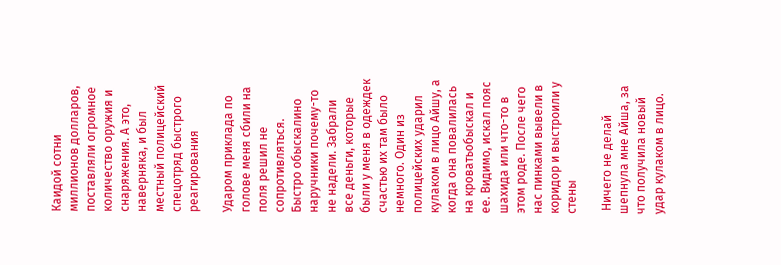Каидой сотни миллионов долларов, поставляли огромное количество оружия и снаряжения. А это, наверняка, и был местный полицейский спецотряд быстрого реагирования

Ударом приклада по голове меня сбили на поля решил не сопротивляться. Быстро обыскалино наручники почему-то не надели. Забрали все деньги, которые были у меня в одеждек счастью их там было немного. Один из полицейских ударил кулаком в лицо Айшу, а когда она повалилась на кроватьобыскал и ее. Видимо, искал пояс шахида или что-то в этом роде. После чего нас пинками вывели в коридор и выстроили у стены

 Ничего не делай  шепнула мне Айша, за что получила новый удар кулаком в лицо.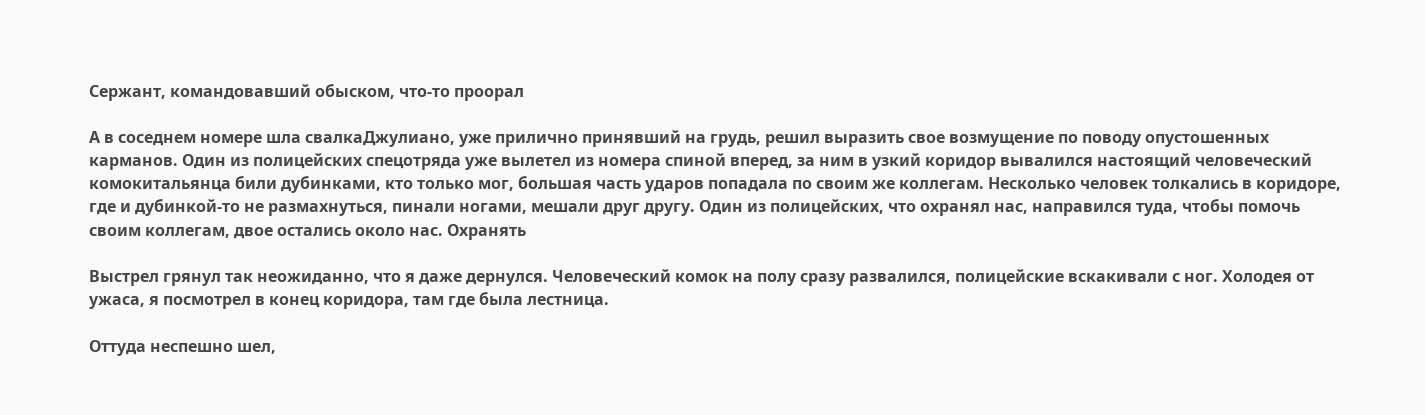Сержант, командовавший обыском, что-то проорал

А в соседнем номере шла свалкаДжулиано, уже прилично принявший на грудь, решил выразить свое возмущение по поводу опустошенных карманов. Один из полицейских спецотряда уже вылетел из номера спиной вперед, за ним в узкий коридор вывалился настоящий человеческий комокитальянца били дубинками, кто только мог, большая часть ударов попадала по своим же коллегам. Несколько человек толкались в коридоре, где и дубинкой-то не размахнуться, пинали ногами, мешали друг другу. Один из полицейских, что охранял нас, направился туда, чтобы помочь своим коллегам, двое остались около нас. Охранять

Выстрел грянул так неожиданно, что я даже дернулся. Человеческий комок на полу сразу развалился, полицейские вскакивали с ног. Холодея от ужаса, я посмотрел в конец коридора, там где была лестница.

Оттуда неспешно шел,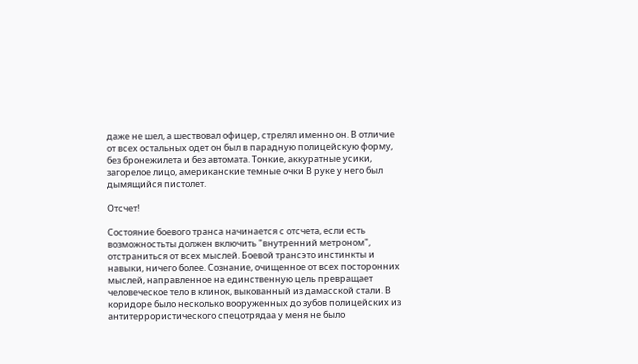даже не шел, а шествовал офицер, стрелял именно он. В отличие от всех остальных одет он был в парадную полицейскую форму, без бронежилета и без автомата. Тонкие, аккуратные усики, загорелое лицо, американские темные очки В руке у него был дымящийся пистолет.

Отсчет!

Состояние боевого транса начинается с отсчета, если есть возможностьты должен включить "внутренний метроном", отстраниться от всех мыслей. Боевой трансэто инстинкты и навыки, ничего более. Сознание, очищенное от всех посторонних мыслей, направленное на единственную цель превращает человеческое тело в клинок, выкованный из дамасской стали. В коридоре было несколько вооруженных до зубов полицейских из антитеррористического спецотрядаа у меня не было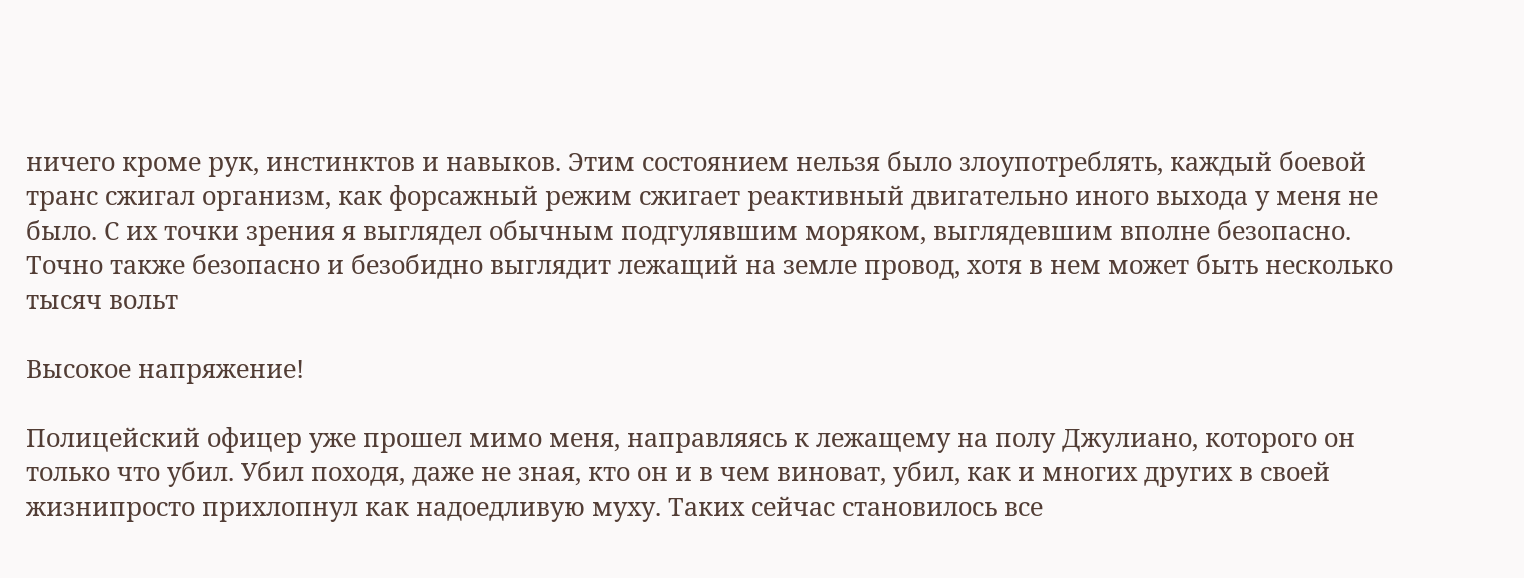ничего кроме рук, инстинктов и навыков. Этим состоянием нельзя было злоупотреблять, каждый боевой транс сжигал организм, как форсажный режим сжигает реактивный двигательно иного выхода у меня не было. С их точки зрения я выглядел обычным подгулявшим моряком, выглядевшим вполне безопасно. Точно также безопасно и безобидно выглядит лежащий на земле провод, хотя в нем может быть несколько тысяч вольт

Высокое напряжение!

Полицейский офицер уже прошел мимо меня, направляясь к лежащему на полу Джулиано, которого он только что убил. Убил походя, даже не зная, кто он и в чем виноват, убил, как и многих других в своей жизнипросто прихлопнул как надоедливую муху. Таких сейчас становилось все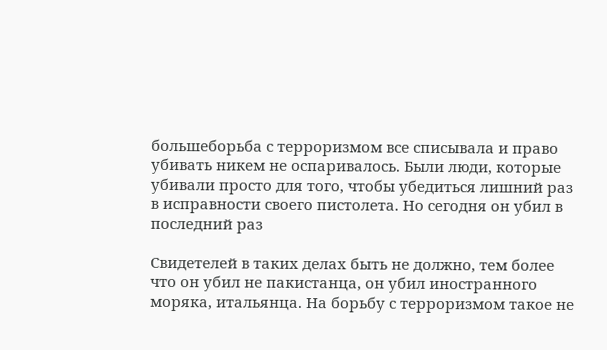большеборьба с терроризмом все списывала и право убивать никем не оспаривалось. Были люди, которые убивали просто для того, чтобы убедиться лишний раз в исправности своего пистолета. Но сегодня он убил в последний раз

Свидетелей в таких делах быть не должно, тем более что он убил не пакистанца, он убил иностранного моряка, итальянца. На борьбу с терроризмом такое не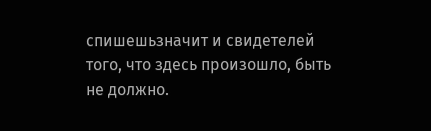спишешьзначит и свидетелей того, что здесь произошло, быть не должно.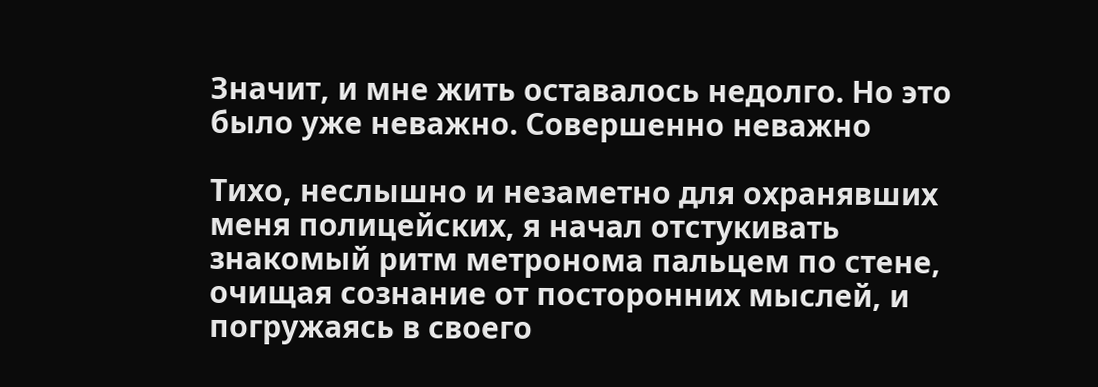Значит, и мне жить оставалось недолго. Но это было уже неважно. Совершенно неважно

Тихо, неслышно и незаметно для охранявших меня полицейских, я начал отстукивать знакомый ритм метронома пальцем по стене, очищая сознание от посторонних мыслей, и погружаясь в своего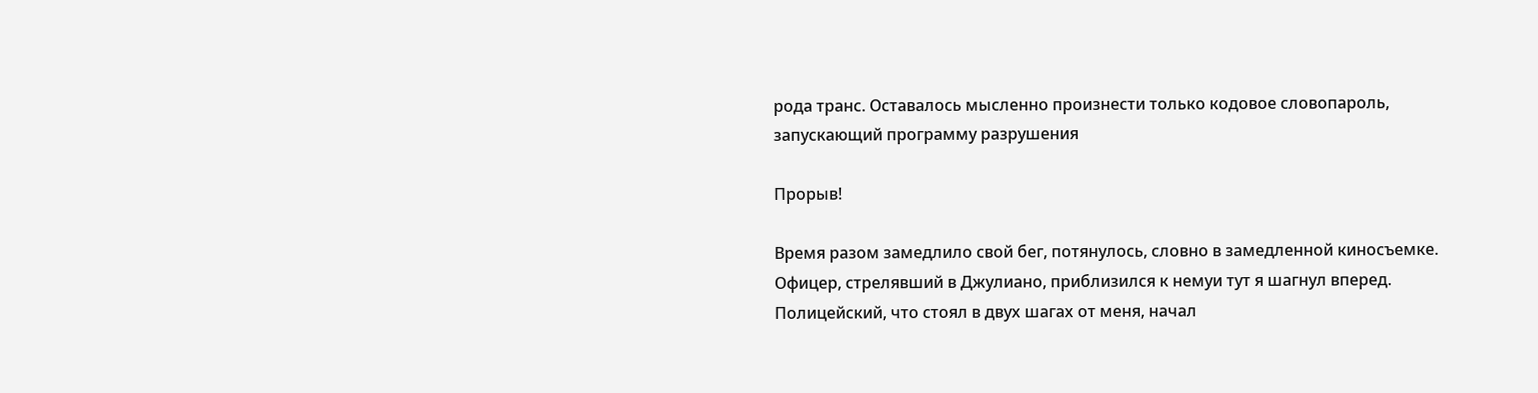рода транс. Оставалось мысленно произнести только кодовое словопароль, запускающий программу разрушения

Прорыв!

Время разом замедлило свой бег, потянулось, словно в замедленной киносъемке. Офицер, стрелявший в Джулиано, приблизился к немуи тут я шагнул вперед. Полицейский, что стоял в двух шагах от меня, начал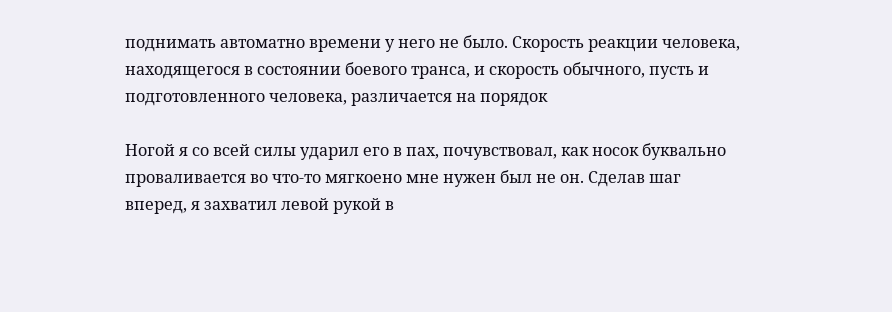поднимать автоматно времени у него не было. Скорость реакции человека, находящегося в состоянии боевого транса, и скорость обычного, пусть и подготовленного человека, различается на порядок

Ногой я со всей силы ударил его в пах, почувствовал, как носок буквально проваливается во что-то мягкоено мне нужен был не он. Сделав шаг вперед, я захватил левой рукой в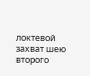локтевой захват шею второго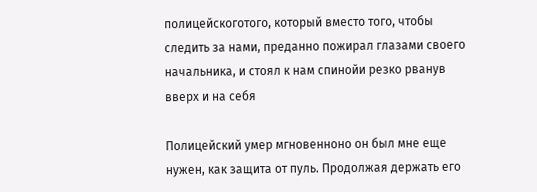полицейскоготого, который вместо того, чтобы следить за нами, преданно пожирал глазами своего начальника, и стоял к нам спинойи резко рванув вверх и на себя

Полицейский умер мгновенноно он был мне еще нужен, как защита от пуль. Продолжая держать его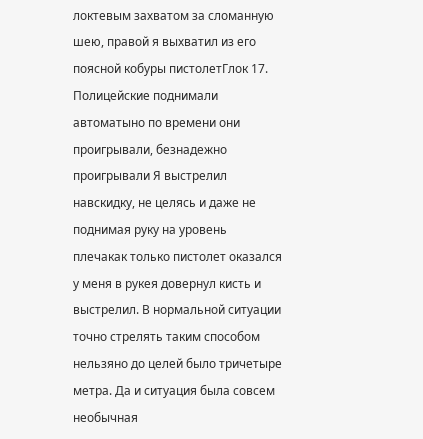локтевым захватом за сломанную шею, правой я выхватил из его поясной кобуры пистолетГлок 17. Полицейские поднимали автоматыно по времени они проигрывали, безнадежно проигрывали Я выстрелил навскидку, не целясь и даже не поднимая руку на уровень плечакак только пистолет оказался у меня в рукея довернул кисть и выстрелил. В нормальной ситуации точно стрелять таким способом нельзяно до целей было тричетыре метра. Да и ситуация была совсем необычная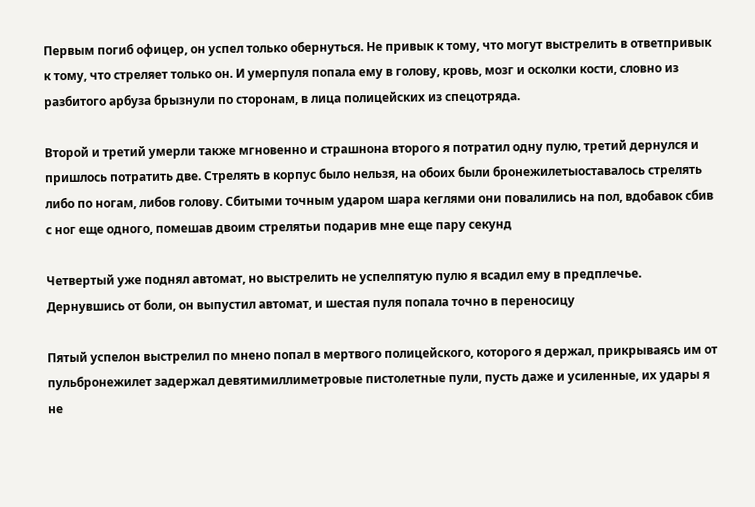Первым погиб офицер, он успел только обернуться. Не привык к тому, что могут выстрелить в ответпривык к тому, что стреляет только он. И умерпуля попала ему в голову, кровь, мозг и осколки кости, словно из разбитого арбуза брызнули по сторонам, в лица полицейских из спецотряда.

Второй и третий умерли также мгновенно и страшнона второго я потратил одну пулю, третий дернулся и пришлось потратить две. Стрелять в корпус было нельзя, на обоих были бронежилетыоставалось стрелять либо по ногам, либов голову. Сбитыми точным ударом шара кеглями они повалились на пол, вдобавок сбив с ног еще одного, помешав двоим стрелятьи подарив мне еще пару секунд

Четвертый уже поднял автомат, но выстрелить не успелпятую пулю я всадил ему в предплечье. Дернувшись от боли, он выпустил автомат, и шестая пуля попала точно в переносицу

Пятый успелон выстрелил по мнено попал в мертвого полицейского, которого я держал, прикрываясь им от пульбронежилет задержал девятимиллиметровые пистолетные пули, пусть даже и усиленные, их удары я не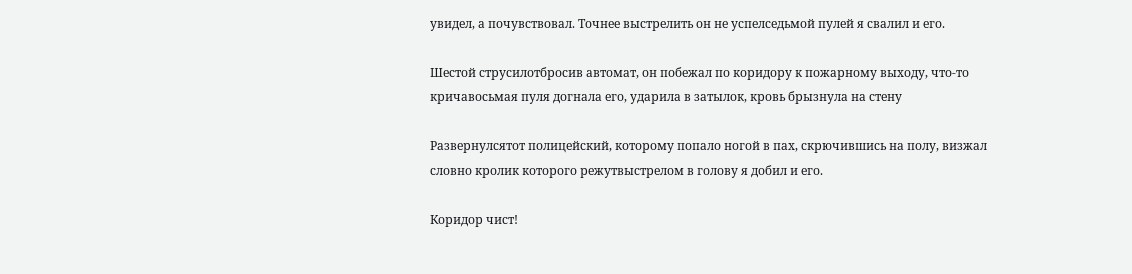увидел, а почувствовал. Точнее выстрелить он не успелседьмой пулей я свалил и его.

Шестой струсилотбросив автомат, он побежал по коридору к пожарному выходу, что-то кричавосьмая пуля догнала его, ударила в затылок, кровь брызнула на стену

Развернулсятот полицейский, которому попало ногой в пах, скрючившись на полу, визжал словно кролик которого режутвыстрелом в голову я добил и его.

Коридор чист!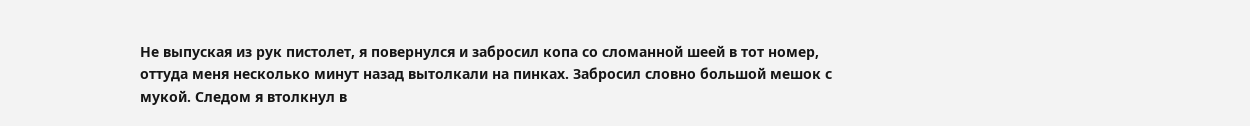Не выпуская из рук пистолет, я повернулся и забросил копа со сломанной шеей в тот номер, оттуда меня несколько минут назад вытолкали на пинках. Забросил словно большой мешок с мукой. Следом я втолкнул в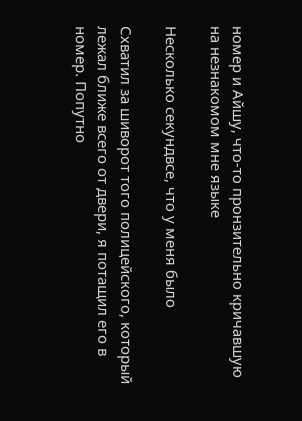номер и Айшу, что-то пронзительно кричавшую на незнакомом мне языке

Несколько секундвсе, что у меня было

Схватил за шиворот того полицейского, который лежал ближе всего от двери, я потащил его в номер. Попутно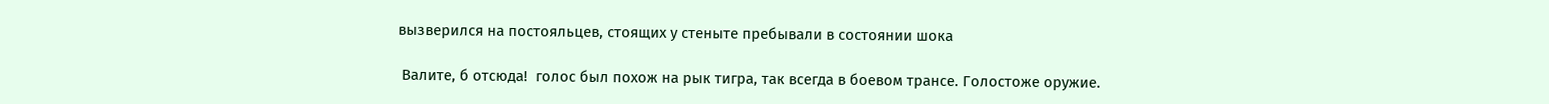вызверился на постояльцев, стоящих у стеныте пребывали в состоянии шока

 Валите, б отсюда!  голос был похож на рык тигра, так всегда в боевом трансе. Голостоже оружие.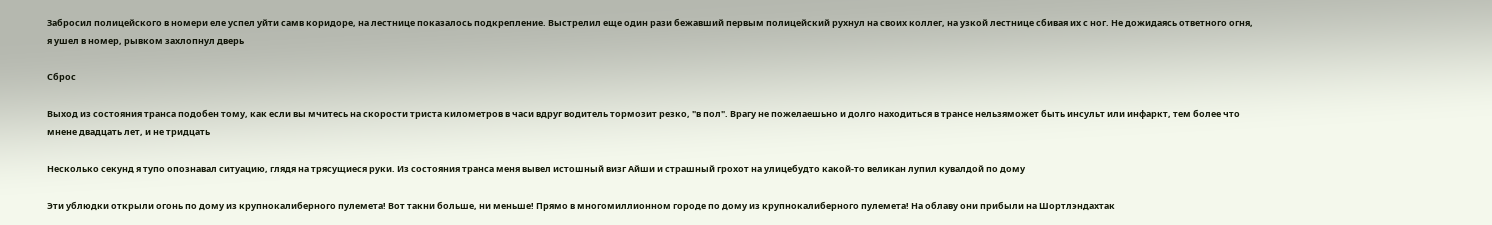Забросил полицейского в номери еле успел уйти самв коридоре, на лестнице показалось подкрепление. Выстрелил еще один рази бежавший первым полицейский рухнул на своих коллег, на узкой лестнице сбивая их с ног. Не дожидаясь ответного огня, я ушел в номер, рывком захлопнул дверь

Сброс

Выход из состояния транса подобен тому, как если вы мчитесь на скорости триста километров в часи вдруг водитель тормозит резко, "в пол". Врагу не пожелаешьно и долго находиться в трансе нельзяможет быть инсульт или инфаркт, тем более что мнене двадцать лет, и не тридцать

Несколько секунд я тупо опознавал ситуацию, глядя на трясущиеся руки. Из состояния транса меня вывел истошный визг Айши и страшный грохот на улицебудто какой-то великан лупил кувалдой по дому

Эти ублюдки открыли огонь по дому из крупнокалиберного пулемета! Вот такни больше, ни меньше! Прямо в многомиллионном городе по дому из крупнокалиберного пулемета! На облаву они прибыли на Шортлэндахтак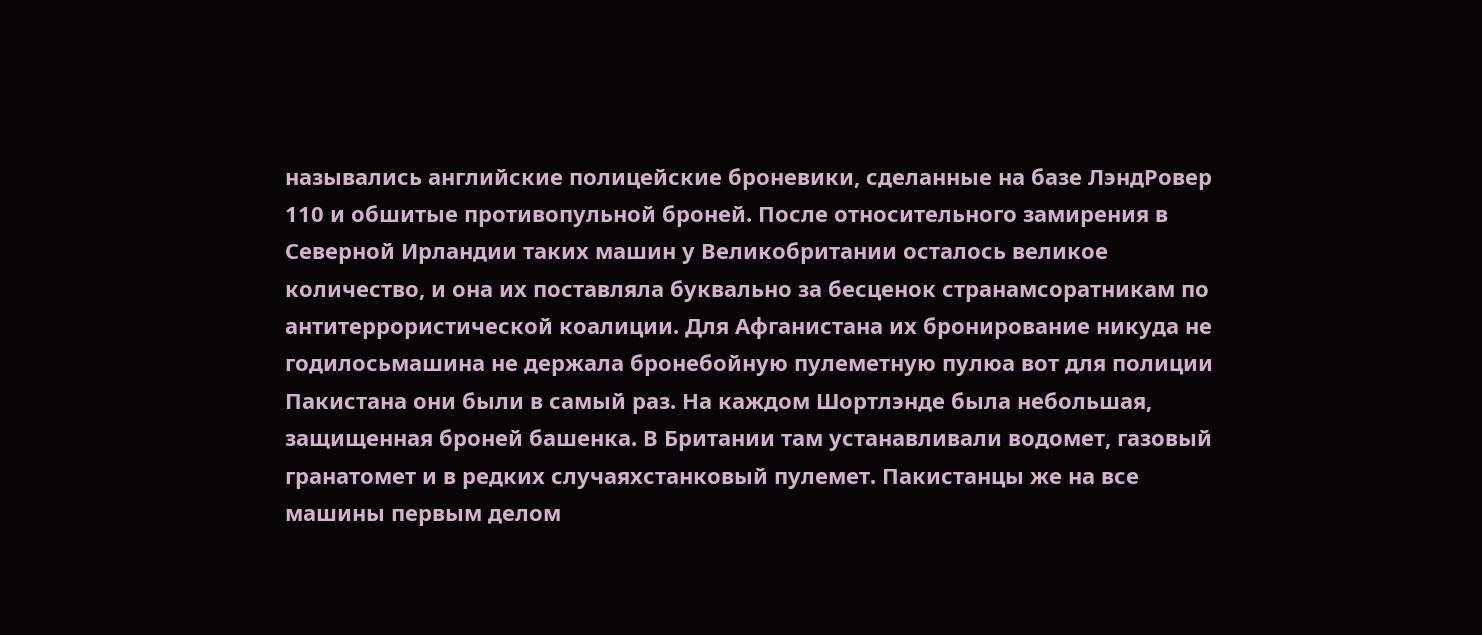назывались английские полицейские броневики, сделанные на базе ЛэндРовер 110 и обшитые противопульной броней. После относительного замирения в Северной Ирландии таких машин у Великобритании осталось великое количество, и она их поставляла буквально за бесценок странамсоратникам по антитеррористической коалиции. Для Афганистана их бронирование никуда не годилосьмашина не держала бронебойную пулеметную пулюа вот для полиции Пакистана они были в самый раз. На каждом Шортлэнде была небольшая, защищенная броней башенка. В Британии там устанавливали водомет, газовый гранатомет и в редких случаяхстанковый пулемет. Пакистанцы же на все машины первым делом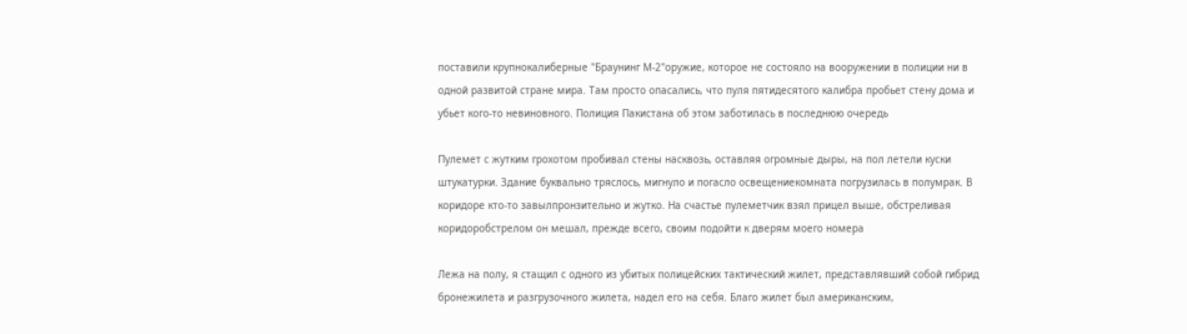поставили крупнокалиберные "Браунинг М-2"оружие, которое не состояло на вооружении в полиции ни в одной развитой стране мира. Там просто опасались, что пуля пятидесятого калибра пробьет стену дома и убьет кого-то невиновного. Полиция Пакистана об этом заботилась в последнюю очередь

Пулемет с жутким грохотом пробивал стены насквозь, оставляя огромные дыры, на пол летели куски штукатурки. Здание буквально тряслось, мигнуло и погасло освещениекомната погрузилась в полумрак. В коридоре кто-то завылпронзительно и жутко. На счастье пулеметчик взял прицел выше, обстреливая коридоробстрелом он мешал, прежде всего, своим подойти к дверям моего номера

Лежа на полу, я стащил с одного из убитых полицейских тактический жилет, представлявший собой гибрид бронежилета и разгрузочного жилета, надел его на себя. Благо жилет был американским,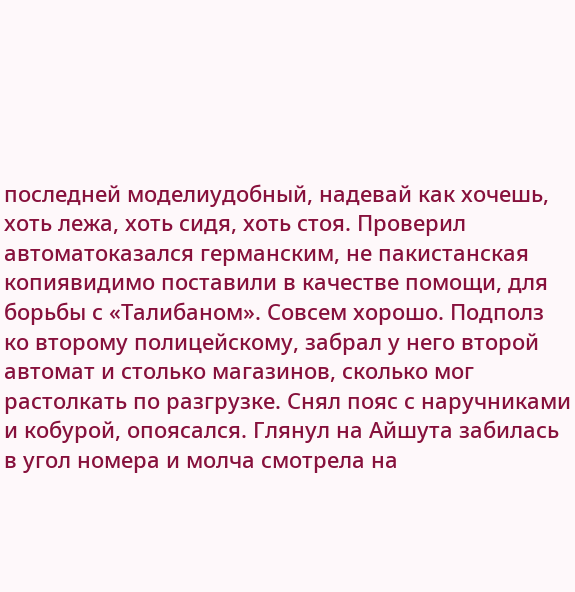последней моделиудобный, надевай как хочешь, хоть лежа, хоть сидя, хоть стоя. Проверил автоматоказался германским, не пакистанская копиявидимо поставили в качестве помощи, для борьбы с «Талибаном». Совсем хорошо. Подполз ко второму полицейскому, забрал у него второй автомат и столько магазинов, сколько мог растолкать по разгрузке. Снял пояс с наручниками и кобурой, опоясался. Глянул на Айшута забилась в угол номера и молча смотрела на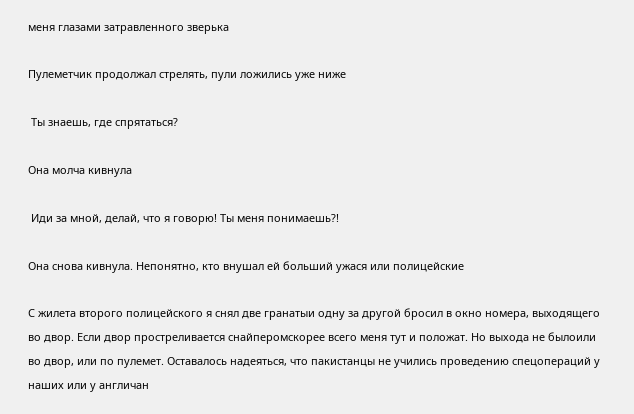меня глазами затравленного зверька

Пулеметчик продолжал стрелять, пули ложились уже ниже

 Ты знаешь, где спрятаться?

Она молча кивнула

 Иди за мной, делай, что я говорю! Ты меня понимаешь?!

Она снова кивнула. Непонятно, кто внушал ей больший ужася или полицейские

С жилета второго полицейского я снял две гранатыи одну за другой бросил в окно номера, выходящего во двор. Если двор простреливается снайперомскорее всего меня тут и положат. Но выхода не былоили во двор, или по пулемет. Оставалось надеяться, что пакистанцы не учились проведению спецопераций у наших или у англичан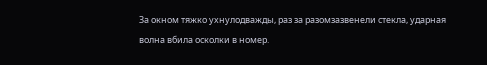За окном тяжко ухнулодважды, раз за разомзазвенели стекла, ударная волна вбила осколки в номер.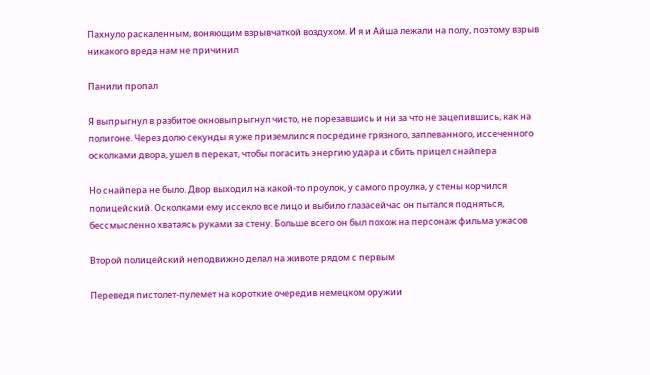Пахнуло раскаленным, воняющим взрывчаткой воздухом. И я и Айша лежали на полу, поэтому взрыв никакого вреда нам не причинил

Панили пропал

Я выпрыгнул в разбитое окновыпрыгнул чисто, не порезавшись и ни за что не зацепившись, как на полигоне. Через долю секунды я уже приземлился посредине грязного, заплеванного, иссеченного осколками двора, ушел в перекат, чтобы погасить энергию удара и сбить прицел снайпера

Но снайпера не было. Двор выходил на какой-то проулок, у самого проулка, у стены корчился полицейский. Осколками ему иссекло все лицо и выбило глазасейчас он пытался подняться, бессмысленно хватаясь руками за стену. Больше всего он был похож на персонаж фильма ужасов

Второй полицейский неподвижно делал на животе рядом с первым

Переведя пистолет-пулемет на короткие очередив немецком оружии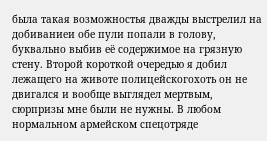была такая возможностья дважды выстрелил на добиваниеи обе пули попали в голову, буквально выбив её содержимое на грязную стену. Второй короткой очередью я добил лежащего на животе полицейскогохоть он не двигался и вообще выглядел мертвым, сюрпризы мне были не нужны. В любом нормальном армейском спецотряде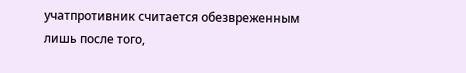учатпротивник считается обезвреженным лишь после того,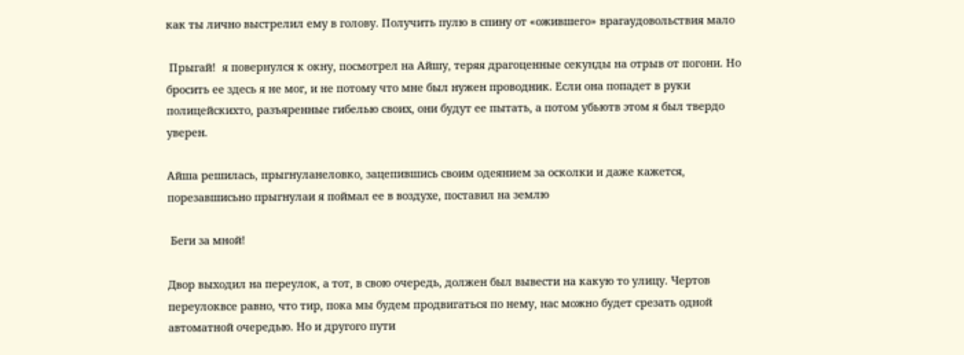как ты лично выстрелил ему в голову. Получить пулю в спину от «ожившего» врагаудовольствия мало

 Прыгай!  я повернулся к окну, посмотрел на Айшу, теряя драгоценные секунды на отрыв от погони. Но бросить ее здесь я не мог, и не потому что мне был нужен проводник. Если она попадет в руки полицейскихто, разъяренные гибелью своих, они будут ее пытать, а потом убьютв этом я был твердо уверен.

Айша решилась, прыгнуланеловко, зацепившись своим одеянием за осколки и даже кажется, порезавшисьно прыгнулаи я поймал ее в воздухе, поставил на землю

 Беги за мной!

Двор выходил на переулок, а тот, в свою очередь, должен был вывести на какую то улицу. Чертов переулоквсе равно, что тир, пока мы будем продвигаться по нему, нас можно будет срезать одной автоматной очередью. Но и другого пути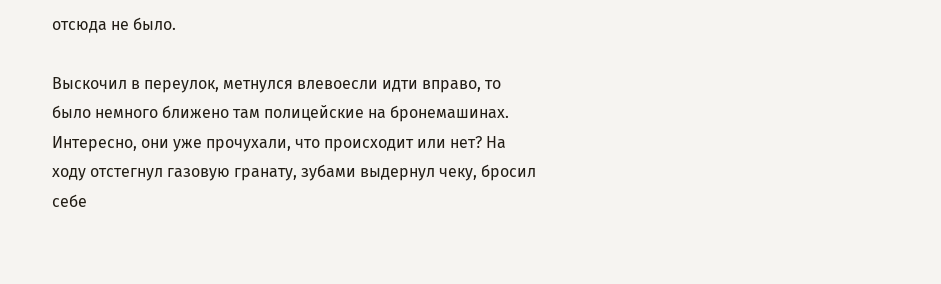отсюда не было.

Выскочил в переулок, метнулся влевоесли идти вправо, то было немного ближено там полицейские на бронемашинах. Интересно, они уже прочухали, что происходит или нет? На ходу отстегнул газовую гранату, зубами выдернул чеку, бросил себе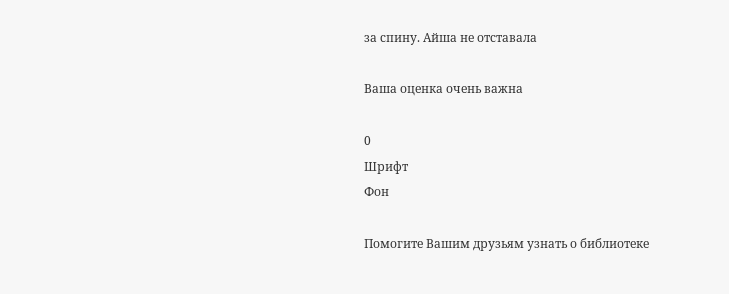за спину. Айша не отставала

Ваша оценка очень важна

0
Шрифт
Фон

Помогите Вашим друзьям узнать о библиотеке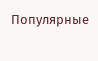Популярные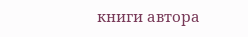книги автора